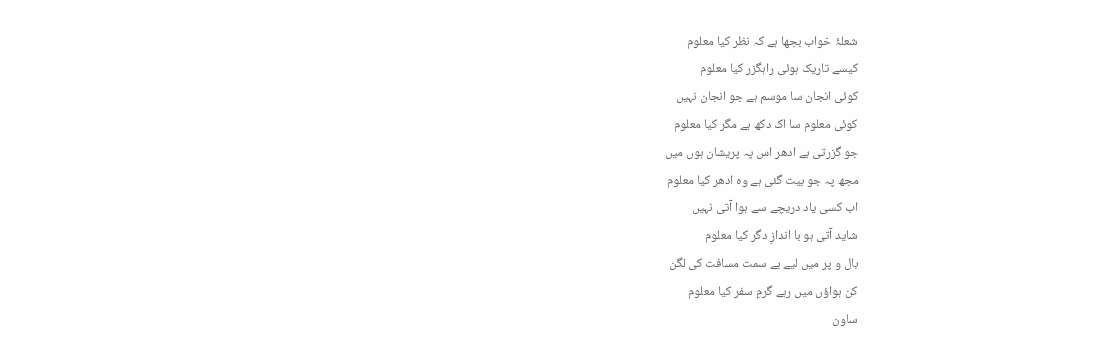شعلۂ خواب بجھا ہے کہ نظر کیا معلوم
کیسے تاریک ہوئی راہگزر کیا معلوم
کوئی انجان سا موسم ہے جو انجان نہیں
کوئی معلوم سا اک دکھ ہے مگر کیا معلوم
جو گزرتی ہے ادھر اس پہ پریشان ہوں میں
مجھ پہ جو بیت گئی ہے وہ ادھر کیا معلوم
اب کسی یاد دریچے سے ہوا آتی نہیں
شاید آتی ہو با اندازِ دگر کیا معلوم
بال و پر میں لیے بے سمت مسافت کی لگن
کن ہواؤں میں رہے گرمِ سفر کیا معلوم
ساون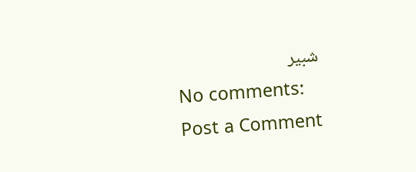شبیر
No comments:
Post a Comment